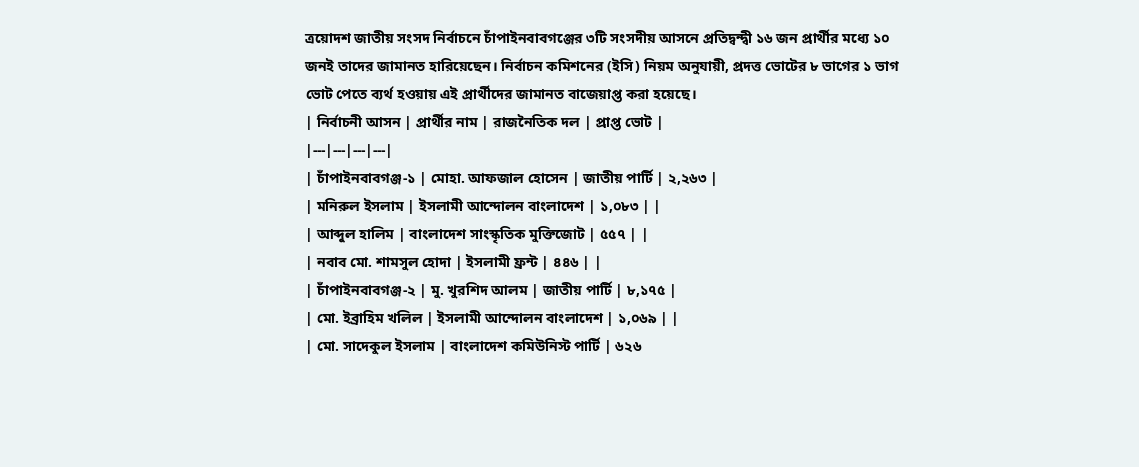ত্রয়োদশ জাতীয় সংসদ নির্বাচনে চাঁপাইনবাবগঞ্জের ৩টি সংসদীয় আসনে প্রতিদ্বন্দ্বী ১৬ জন প্রার্থীর মধ্যে ১০ জনই তাদের জামানত হারিয়েছেন। নির্বাচন কমিশনের (ইসি) নিয়ম অনুযায়ী, প্রদত্ত ভোটের ৮ ভাগের ১ ভাগ ভোট পেতে ব্যর্থ হওয়ায় এই প্রার্থীদের জামানত বাজেয়াপ্ত করা হয়েছে।
| নির্বাচনী আসন | প্রার্থীর নাম | রাজনৈতিক দল | প্রাপ্ত ভোট |
|---|---|---|---|
| চাঁপাইনবাবগঞ্জ-১ | মোহা. আফজাল হোসেন | জাতীয় পার্টি | ২,২৬৩ |
| মনিরুল ইসলাম | ইসলামী আন্দোলন বাংলাদেশ | ১,০৮৩ | |
| আব্দুল হালিম | বাংলাদেশ সাংস্কৃতিক মুক্তিজোট | ৫৫৭ | |
| নবাব মো. শামসুল হোদা | ইসলামী ফ্রন্ট | ৪৪৬ | |
| চাঁপাইনবাবগঞ্জ-২ | মু. খুরশিদ আলম | জাতীয় পার্টি | ৮,১৭৫ |
| মো. ইব্রাহিম খলিল | ইসলামী আন্দোলন বাংলাদেশ | ১,০৬৯ | |
| মো. সাদেকুল ইসলাম | বাংলাদেশ কমিউনিস্ট পার্টি | ৬২৬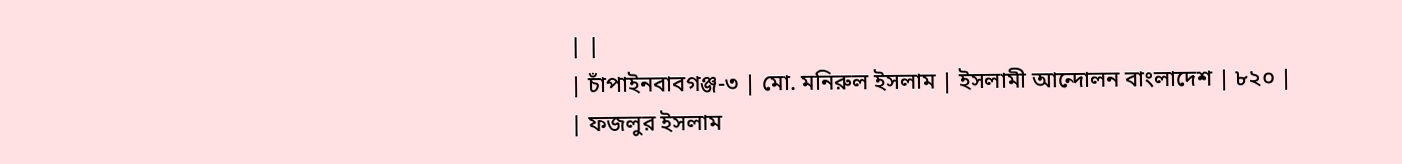| |
| চাঁপাইনবাবগঞ্জ-৩ | মো. মনিরুল ইসলাম | ইসলামী আন্দোলন বাংলাদেশ | ৮২০ |
| ফজলুর ইসলাম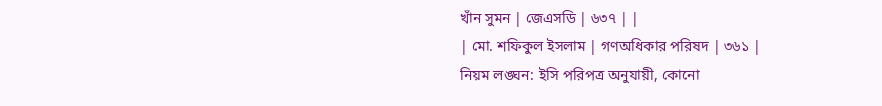খাঁন সুমন | জেএসডি | ৬৩৭ | |
| মো. শফিকুল ইসলাম | গণঅধিকার পরিষদ | ৩৬১ |
নিয়ম লঙ্ঘন: ইসি পরিপত্র অনুযায়ী, কোনো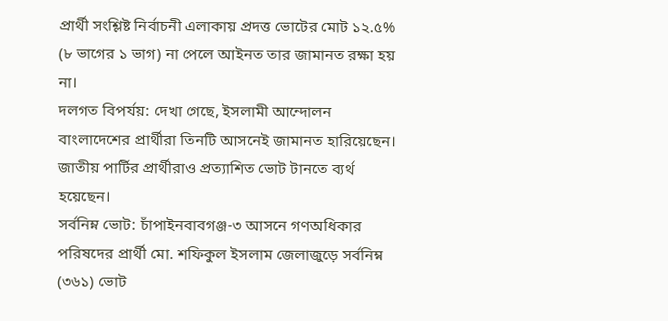প্রার্থী সংশ্লিষ্ট নির্বাচনী এলাকায় প্রদত্ত ভোটের মোট ১২.৫% (৮ ভাগের ১ ভাগ) না পেলে আইনত তার জামানত রক্ষা হয় না।
দলগত বিপর্যয়: দেখা গেছে, ইসলামী আন্দোলন বাংলাদেশের প্রার্থীরা তিনটি আসনেই জামানত হারিয়েছেন। জাতীয় পার্টির প্রার্থীরাও প্রত্যাশিত ভোট টানতে ব্যর্থ হয়েছেন।
সর্বনিম্ন ভোট: চাঁপাইনবাবগঞ্জ-৩ আসনে গণঅধিকার পরিষদের প্রার্থী মো. শফিকুল ইসলাম জেলাজুড়ে সর্বনিম্ন (৩৬১) ভোট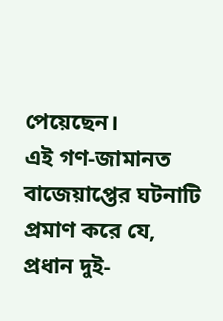পেয়েছেন।
এই গণ-জামানত বাজেয়াপ্তের ঘটনাটি প্রমাণ করে যে, প্রধান দুই-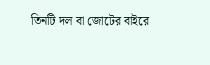তিনটি দল বা জোটের বাইরে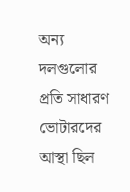অন্য দলগুলোর প্রতি সাধারণ ভোটারদের আস্থা ছিল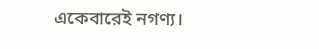একেবারেই নগণ্য।